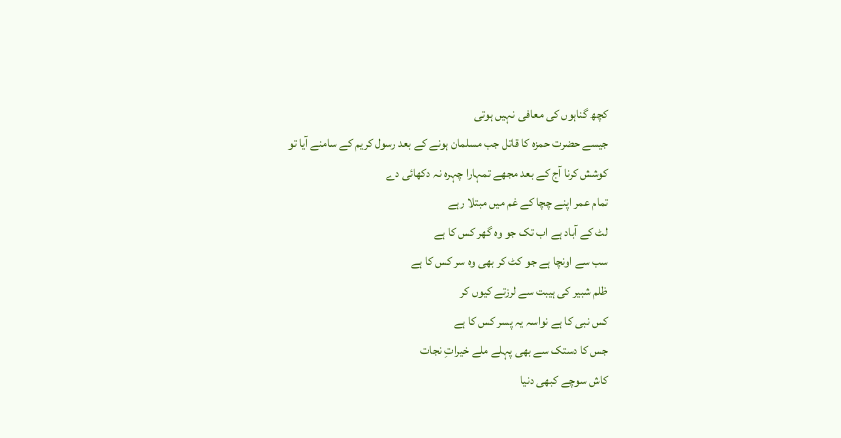کچھ گناہوں کی معافی نہیں ہوتی
جیسے حضرت حمزہ کا قاتل جب مسلمان ہونے کے بعد رسول کریم کے سامنے آیا تو
کوشش کرنا آج کے بعد مجھے تمہارا چہرہ نہ دکھائی دے
تمام عمر اپنے چچا کے غم میں مبتلا رہے
لٹ کے آباد ہے اب تک جو وہ گھر کس کا ہے
سب سے اونچا ہے جو کٹ کر بھی وہ سر کس کا ہے
ظلم شبیر کی ہیبت سے لرزتے کیوں کر
کس نبی کا ہے نواسہ یہ پسر کس کا ہے
جس کا دستک سے بھی پہلے ملے خیراتِ نجات
کاش سوچے کبھی دنیا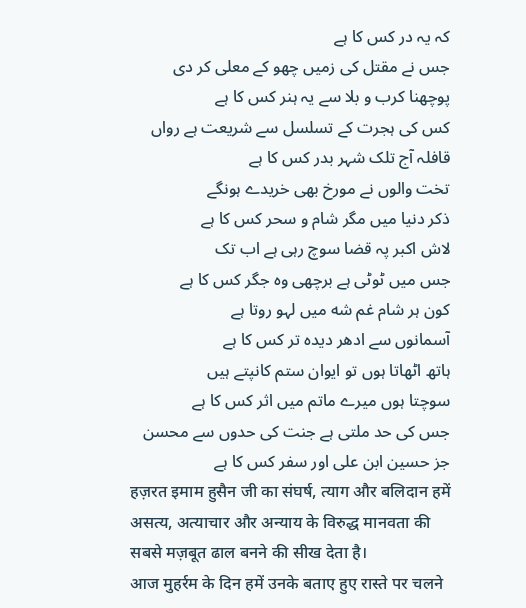کہ یہ در کس کا ہے
جس نے مقتل کی زمیں چھو کے معلی کر دی
پوچھنا کرب و بلا سے یہ ہنر کس کا ہے
کس کی ہجرت کے تسلسل سے شریعت ہے رواں
قافلہ آج تلک شہر بدر کس کا ہے
تخت والوں نے مورخ بھی خریدے ہونگے
ذکر دنیا میں مگر شام و سحر کس کا ہے
لاش اکبر پہ قضا سوچ رہی ہے اب تک
جس میں ٹوٹی ہے برچھی وہ جگر کس کا ہے
کون ہر شام غم شه میں لہو روتا ہے
آسمانوں سے ادھر دیدہ تر کس کا ہے
ہاتھ اٹھاتا ہوں تو ایوان ستم کانپتے ہیں
سوچتا ہوں میرے ماتم میں اثر کس کا ہے
جس کی حد ملتی ہے جنت کی حدوں سے محسن
جز حسین ابن علی اور سفر کس کا ہے
हज़रत इमाम हुसैन जी का संघर्ष, त्याग और बलिदान हमें असत्य, अत्याचार और अन्याय के विरुद्ध मानवता की सबसे मज़बूत ढाल बनने की सीख देता है।
आज मुहर्रम के दिन हमें उनके बताए हुए रास्ते पर चलने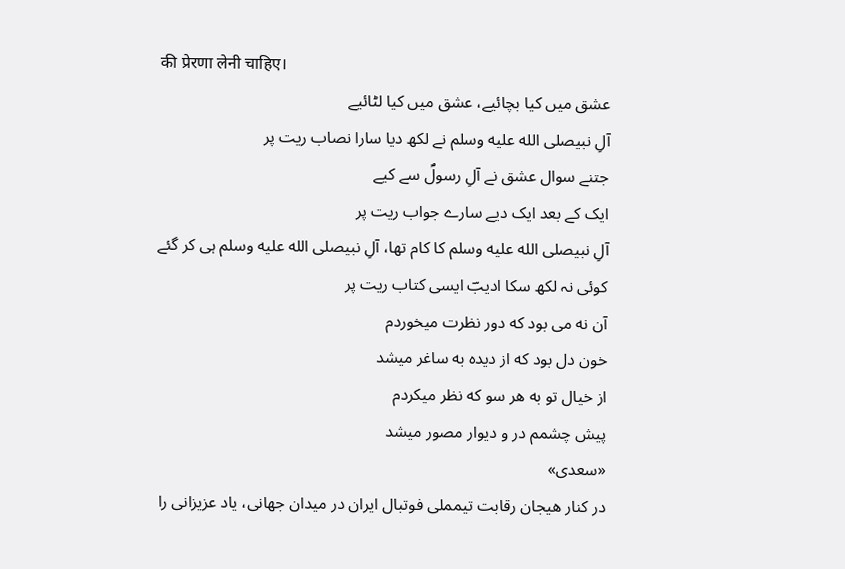की प्रेरणा लेनी चाहिए।
عشق میں کیا بچائیے، عشق میں کیا لٹائیے
آلِ نبیصلى الله عليه وسلم نے لکھ دیا سارا نصاب ریت پر
جتنے سوال عشق نے آلِ رسولؐ سے کیے
ایک کے بعد ایک دیے سارے جواب ریت پر
آلِ نبیصلى الله عليه وسلم کا کام تھا، آلِ نبیصلى الله عليه وسلم ہی کر گئے
کوئی نہ لکھ سکا ادیبؔ ایسی کتاب ریت پر
آن نه می بود که دور نظرت میخوردم
خون دل بود که از دیده به ساغر میشد
از خیال تو به هر سو که نظر میکردم
پیش چشمم در و دیوار مصور میشد
«سعدی»
در کنار هیجان رقابت تیمملی فوتبال ایران در میدان جهانی، یاد عزیزانی را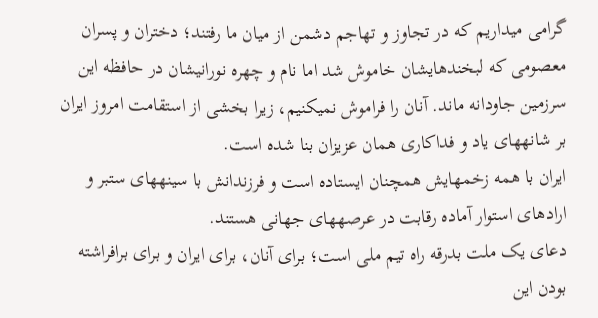گرامی میداریم که در تجاوز و تهاجم دشمن از میان ما رفتند؛ دختران و پسران معصومی که لبخندهایشان خاموش شد اما نام و چهره نورانیشان در حافظه این سرزمین جاودانه ماند. آنان را فراموش نمیکنیم، زیرا بخشی از استقامت امروز ایران بر شانههای یاد و فداکاری همان عزیزان بنا شده است.
ایران با همه زخمهایش همچنان ایستاده است و فرزندانش با سینههای ستبر و ارادهای استوار آماده رقابت در عرصههای جهانی هستند.
دعای یک ملت بدرقه راه تیم ملی است؛ برای آنان، برای ایران و برای برافراشته بودن این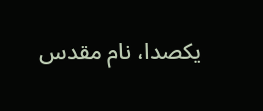یکصدا، نام مقدس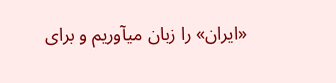«ایران» را زبان میآوریم و برای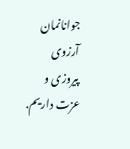جوانانمان آرزوی پیروزی و عزت داریم.